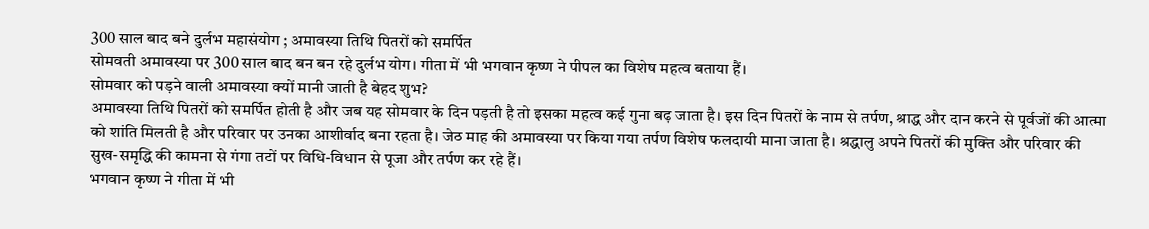300 साल बाद बने दुर्लभ महासंयोग ; अमावस्या तिथि पितरों को समर्पित
सोमवती अमावस्या पर 300 साल बाद बन बन रहे दुर्लभ योग। गीता में भी भगवान कृष्ण ने पीपल का विशेष महत्व बताया हैं।
सोमवार को पड़ने वाली अमावस्या क्यों मानी जाती है बेहद शुभ?
अमावस्या तिथि पितरों को समर्पित होती है और जब यह सोमवार के दिन पड़ती है तो इसका महत्व कई गुना बढ़ जाता है। इस दिन पितरों के नाम से तर्पण, श्राद्ध और दान करने से पूर्वजों की आत्मा को शांति मिलती है और परिवार पर उनका आशीर्वाद बना रहता है। जेठ माह की अमावस्या पर किया गया तर्पण विशेष फलदायी माना जाता है। श्रद्धालु अपने पितरों की मुक्ति और परिवार की सुख-समृद्धि की कामना से गंगा तटों पर विधि-विधान से पूजा और तर्पण कर रहे हैं।
भगवान कृष्ण ने गीता में भी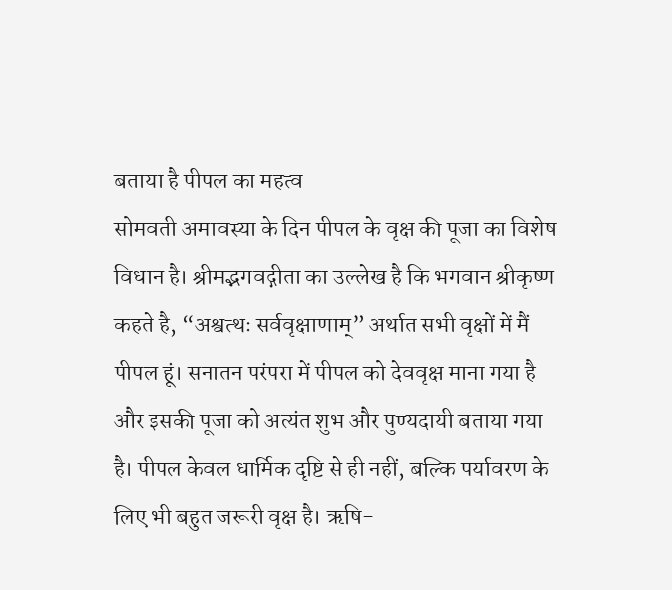बताया है पीपल का महत्व
सोमवती अमावस्या के दिन पीपल के वृक्ष की पूजा का विशेष विधान है। श्रीमद्भगवद्गीता का उल्लेख है कि भगवान श्रीकृष्ण कहते है, “अश्वत्थः सर्ववृक्षाणाम्” अर्थात सभी वृक्षों में मैं पीपल हूं। सनातन परंपरा में पीपल को देववृक्ष माना गया है और इसकी पूजा को अत्यंत शुभ और पुण्यदायी बताया गया है। पीपल केवल धार्मिक दृष्टि से ही नहीं, बल्कि पर्यावरण के लिए भी बहुत जरूरी वृक्ष है। ऋषि-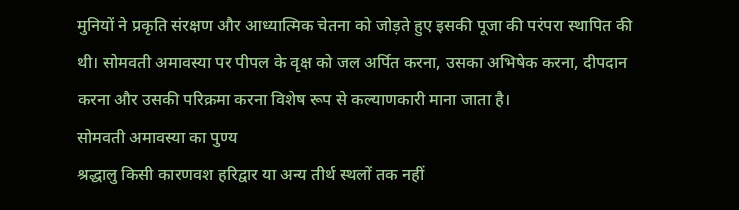मुनियों ने प्रकृति संरक्षण और आध्यात्मिक चेतना को जोड़ते हुए इसकी पूजा की परंपरा स्थापित की थी। सोमवती अमावस्या पर पीपल के वृक्ष को जल अर्पित करना, उसका अभिषेक करना, दीपदान करना और उसकी परिक्रमा करना विशेष रूप से कल्याणकारी माना जाता है।
सोमवती अमावस्या का पुण्य
श्रद्धालु किसी कारणवश हरिद्वार या अन्य तीर्थ स्थलों तक नहीं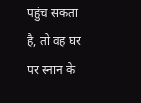पहुंच सकता है, तो वह घर पर स्नान के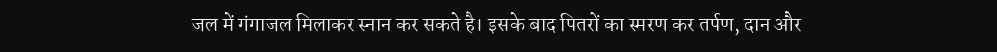जल में गंगाजल मिलाकर स्नान कर सकते है। इसके बाद पितरों का स्मरण कर तर्पण, दान और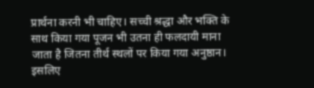प्रार्थना करनी भी चाहिए। सच्ची श्रद्धा और भक्ति के साथ किया गया पूजन भी उतना ही फलदायी माना जाता है जितना तीर्थ स्थलों पर किया गया अनुष्ठान। इसलिए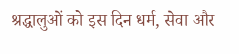श्रद्धालुओं को इस दिन धर्म, सेवा और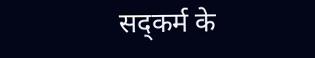सद्कर्म के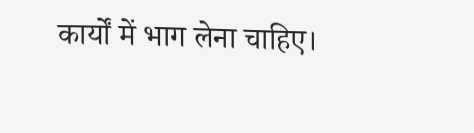कार्यों में भाग लेना चाहिए।